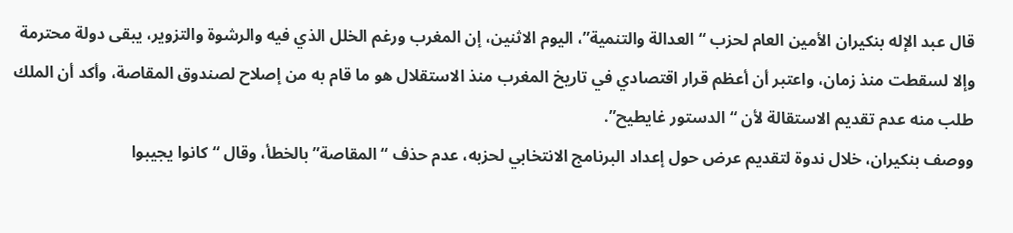قال عبد الإله بنكيران الأمين العام لحزب “العدالة والتنمية”، اليوم الاثنين، إن المغرب ورغم الخلل الذي فيه والرشوة والتزوير، يبقى دولة محترمة وإلا لسقطت منذ زمان، واعتبر أن أعظم قرار اقتصادي في تاريخ المغرب منذ الاستقلال هو ما قام به من إصلاح لصندوق المقاصة، وأكد أن الملك طلب منه عدم تقديم الاستقالة لأن “الدستور غايطيح”.
ووصف بنكيران، خلال ندوة لتقديم عرض حول إعداد البرنامج الانتخابي لحزبه، عدم حذف “المقاصة” بالخطأ، وقال “كانوا يجيبوا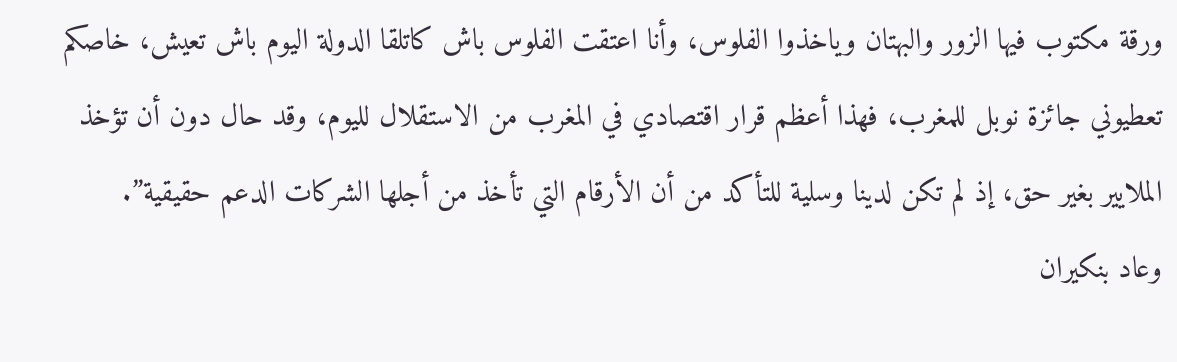ورقة مكتوب فيها الزور والبهتان وياخذوا الفلوس، وأنا اعتقت الفلوس باش كاتلقا الدولة اليوم باش تعيش، خاصكم تعطيوني جائزة نوبل للمغرب، فهذا أعظم قرار اقتصادي في المغرب من الاستقلال لليوم، وقد حال دون أن تؤخذ الملايير بغير حق، إذ لم تكن لدينا وسلية للتأكد من أن الأرقام التي تأخذ من أجلها الشركات الدعم حقيقية”.
وعاد بنكيران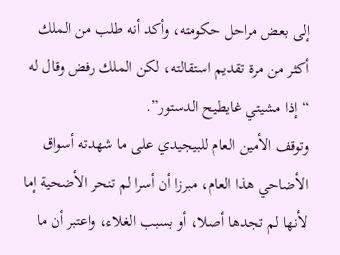إلى بعض مراحل حكومته، وأكد أنه طلب من الملك أكثر من مرة تقديم استقالته، لكن الملك رفض وقال له “إذا مشيتي غايطيح الدستور”.
وتوقف الأمين العام للبيجيدي على ما شهدته أسواق الأضاحي هذا العام، مبرزا أن أسرا لم تنحر الأضحية إما لأنها لم تجدها أصلا، أو بسبب الغلاء، واعتبر أن ما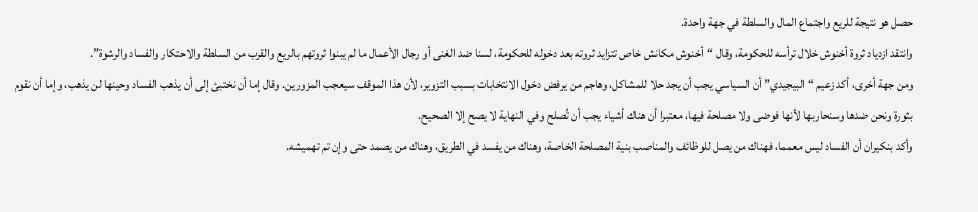حصل هو نتيجة للريع واجتماع المال والسلطة في جهة واحدة.
وانتقد ازدياد ثروة أخنوش خلال ترأسه للحكومة، وقال “أخنوش مكانش خاص تتزايد ثروته بعد دخوله للحكومة، لسنا ضد الغنى أو رجال الأعمال ما لم يبنوا ثروتهم بالريع والقرب من السلطة والاحتكار والفساد والرشوة”.
ومن جهة أخرى، أكد زعيم “البيجيدي” أن السياسي يجب أن يجد حلا للمشاكل، وهاجم من يرفض دخول الانتخابات بسبب التزوير، لأن هذا الموقف سيعجب المزورين. وقال إما أن نختبئ إلى أن يذهب الفساد وحينها لن يذهب، وإما أن نقوم بثورة ونحن ضدها وسنحاربها لأنها فوضى ولا مصلحة فيها، معتبرا أن هناك أشياء يجب أن تُصلح وفي النهاية لا يصح إلا الصحيح.
وأكد بنكيران أن الفساد ليس معمما، فهناك من يصل للوظائف والمناصب بنية المصلحة الخاصة، وهناك من يفسد في الطريق، وهناك من يصمد حتى وإن تم تهميشه.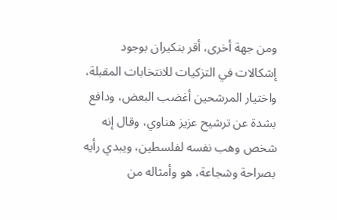ومن جهة أخرى، أقر بنكيران بوجود إشكالات في التزكيات للانتخابات المقبلة، واختيار المرشحين أغضب البعض، ودافع بشدة عن ترشيح عزيز هناوي، وقال إنه شخص وهب نفسه لفلسطين، ويبدي رأيه بصراحة وشجاعة، هو وأمثاله من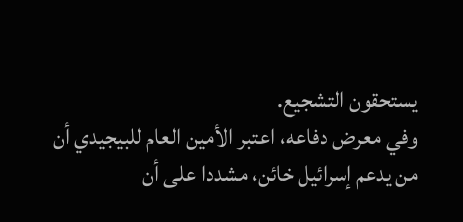يستحقون التشجيع.
وفي معرض دفاعه، اعتبر الأمين العام للبيجيدي أن من يدعم إسرائيل خائن، مشددا على أن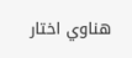هناوي اختار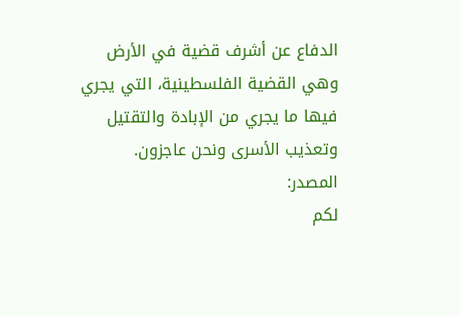الدفاع عن أشرف قضية في الأرض وهي القضية الفلسطينية، التي يجري فيها ما يجري من الإبادة والتقتيل وتعذيب الأسرى ونحن عاجزون.
المصدر:
لكم